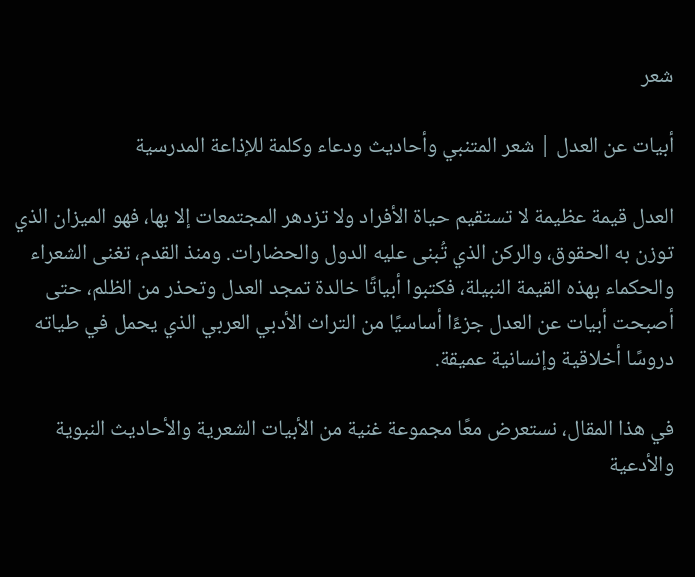شعر

أبيات عن العدل | شعر المتنبي وأحاديث ودعاء وكلمة للإذاعة المدرسية

العدل قيمة عظيمة لا تستقيم حياة الأفراد ولا تزدهر المجتمعات إلا بها، فهو الميزان الذي توزن به الحقوق، والركن الذي تُبنى عليه الدول والحضارات. ومنذ القدم، تغنى الشعراء والحكماء بهذه القيمة النبيلة، فكتبوا أبياتًا خالدة تمجد العدل وتحذر من الظلم، حتى أصبحت أبيات عن العدل جزءًا أساسيًا من التراث الأدبي العربي الذي يحمل في طياته دروسًا أخلاقية وإنسانية عميقة.

في هذا المقال، نستعرض معًا مجموعة غنية من الأبيات الشعرية والأحاديث النبوية والأدعية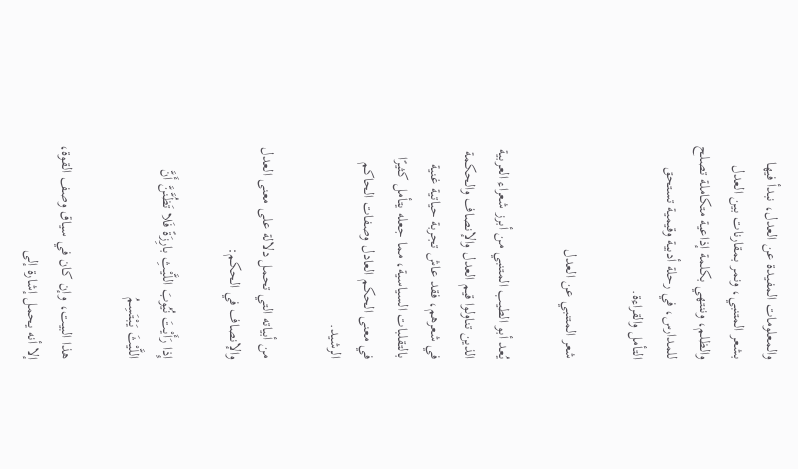والمعلومات المفيدة عن العدل، نبدأ فيها بشعر المتنبي، ونمر بمقارنات بين العدل والظلم، وننتهي بكلمة إذاعية متكاملة تصلح للمدارس، في رحلة أدبية وقيمية تستحق التأمل والقراءة.

شعر المتنبي عن العدل

يُعد أبو الطيب المتنبي من أبرز شعراء العربية الذين تناولوا قيم العدل والإنصاف والحكمة في شعرهم، فقد عاش تجربة حياتية غنية بالتقلبات السياسية، مما جعله يتأمل كثيرًا في معنى الحكم العادل وصفات الحاكم الرشيد.

من أبياته التي تحمل دلالة على معنى العدل والإنصاف في الحكم:

إِذا رَأَيْتَ نُيُوبَ اللَّيْثِ بارِزَةً فَلا تَظُنَّنَّ أَنَّ اللَّيْثَ يَبْتَسِمُ

هذا البيت، وإن كان في سياق وصف القوة، إلا أنه يحمل إشارة إلى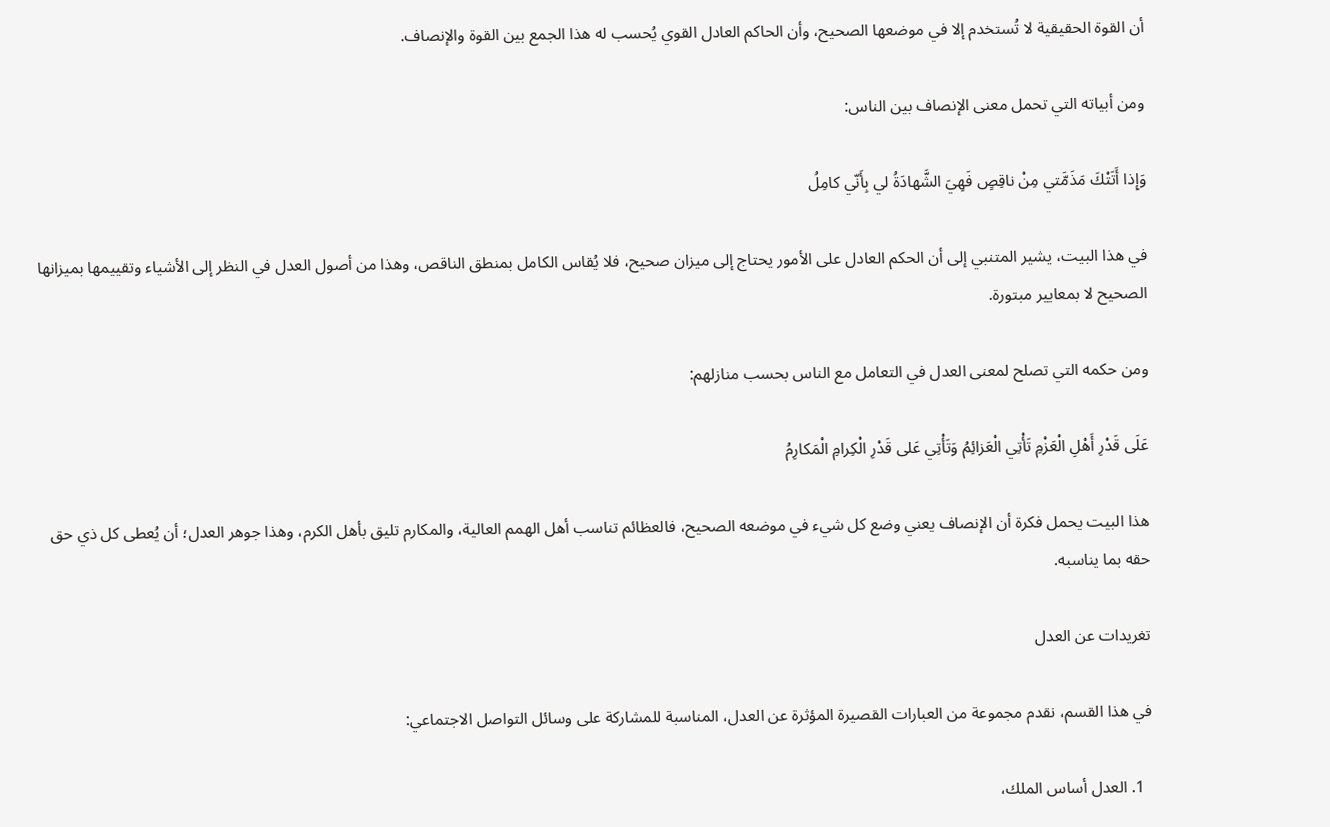أن القوة الحقيقية لا تُستخدم إلا في موضعها الصحيح، وأن الحاكم العادل القوي يُحسب له هذا الجمع بين القوة والإنصاف.

ومن أبياته التي تحمل معنى الإنصاف بين الناس:

وَإِذا أَتَتْكَ مَذَمَّتي مِنْ ناقِصٍ فَهِيَ الشَّهادَةُ لي بِأَنّي كامِلُ

في هذا البيت، يشير المتنبي إلى أن الحكم العادل على الأمور يحتاج إلى ميزان صحيح، فلا يُقاس الكامل بمنطق الناقص، وهذا من أصول العدل في النظر إلى الأشياء وتقييمها بميزانها الصحيح لا بمعايير مبتورة.

ومن حكمه التي تصلح لمعنى العدل في التعامل مع الناس بحسب منازلهم:

عَلَى قَدْرِ أَهْلِ الْعَزْمِ تَأْتِي الْعَزائِمُ وَتَأْتِي عَلى قَدْرِ الْكِرامِ الْمَكارِمُ

هذا البيت يحمل فكرة أن الإنصاف يعني وضع كل شيء في موضعه الصحيح، فالعظائم تناسب أهل الهمم العالية، والمكارم تليق بأهل الكرم، وهذا جوهر العدل؛ أن يُعطى كل ذي حق حقه بما يناسبه.

تغريدات عن العدل

في هذا القسم، نقدم مجموعة من العبارات القصيرة المؤثرة عن العدل، المناسبة للمشاركة على وسائل التواصل الاجتماعي:

  1. العدل أساس الملك،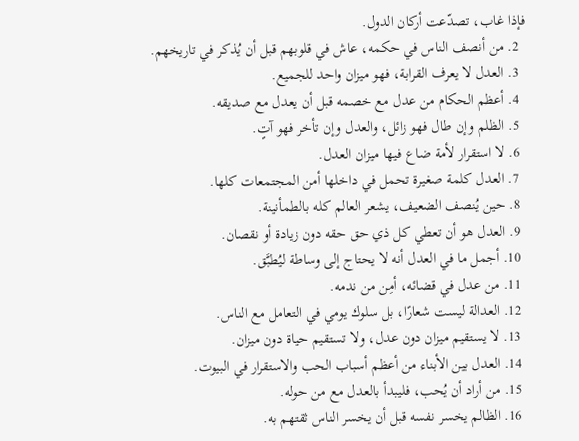فإذا غاب، تصدّعت أركان الدول.
  2. من أنصف الناس في حكمه، عاش في قلوبهم قبل أن يُذكر في تاريخهم.
  3. العدل لا يعرف القرابة، فهو ميزان واحد للجميع.
  4. أعظم الحكام من عدل مع خصمه قبل أن يعدل مع صديقه.
  5. الظلم وإن طال فهو زائل، والعدل وإن تأخر فهو آتٍ.
  6. لا استقرار لأمة ضاع فيها ميزان العدل.
  7. العدل كلمة صغيرة تحمل في داخلها أمن المجتمعات كلها.
  8. حين يُنصف الضعيف، يشعر العالم كله بالطمأنينة.
  9. العدل هو أن تعطي كل ذي حق حقه دون زيادة أو نقصان.
  10. أجمل ما في العدل أنه لا يحتاج إلى وساطة ليُطبَّق.
  11. من عدل في قضائه، أمِن من ندمه.
  12. العدالة ليست شعارًا، بل سلوك يومي في التعامل مع الناس.
  13. لا يستقيم ميزان دون عدل، ولا تستقيم حياة دون ميزان.
  14. العدل بين الأبناء من أعظم أسباب الحب والاستقرار في البيوت.
  15. من أراد أن يُحب، فليبدأ بالعدل مع من حوله.
  16. الظالم يخسر نفسه قبل أن يخسر الناس ثقتهم به.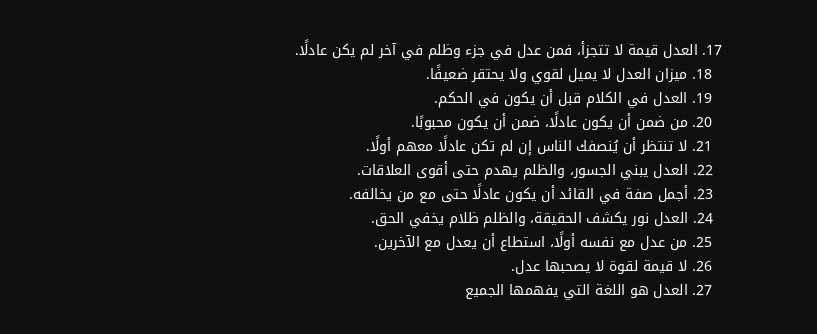17. العدل قيمة لا تتجزأ، فمن عدل في جزء وظلم في آخر لم يكن عادلًا.
  18. ميزان العدل لا يميل لقوي ولا يحتقر ضعيفًا.
  19. العدل في الكلام قبل أن يكون في الحكم.
  20. من ضمن أن يكون عادلًا، ضمن أن يكون محبوبًا.
  21. لا تنتظر أن يُنصفك الناس إن لم تكن عادلًا معهم أولًا.
  22. العدل يبني الجسور، والظلم يهدم حتى أقوى العلاقات.
  23. أجمل صفة في القائد أن يكون عادلًا حتى مع من يخالفه.
  24. العدل نور يكشف الحقيقة، والظلم ظلام يخفي الحق.
  25. من عدل مع نفسه أولًا، استطاع أن يعدل مع الآخرين.
  26. لا قيمة لقوة لا يصحبها عدل.
  27. العدل هو اللغة التي يفهمها الجميع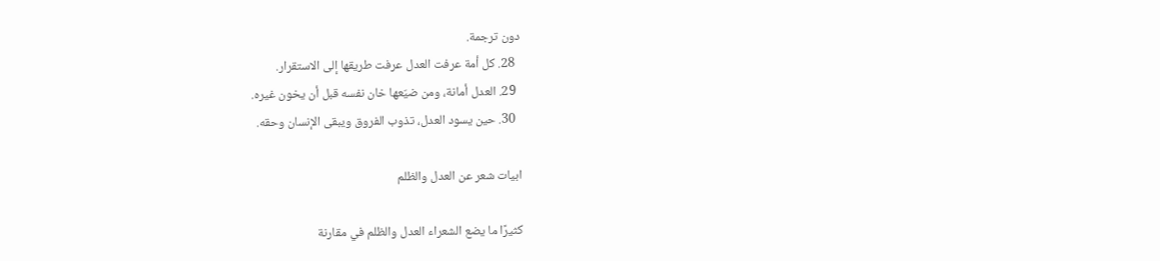دون ترجمة.
  28. كل أمة عرفت العدل عرفت طريقها إلى الاستقرار.
  29. العدل أمانة، ومن ضيّعها خان نفسه قبل أن يخون غيره.
  30. حين يسود العدل، تذوب الفروق ويبقى الإنسان وحقه.

ابيات شعر عن العدل والظلم

كثيرًا ما يضع الشعراء العدل والظلم في مقارنة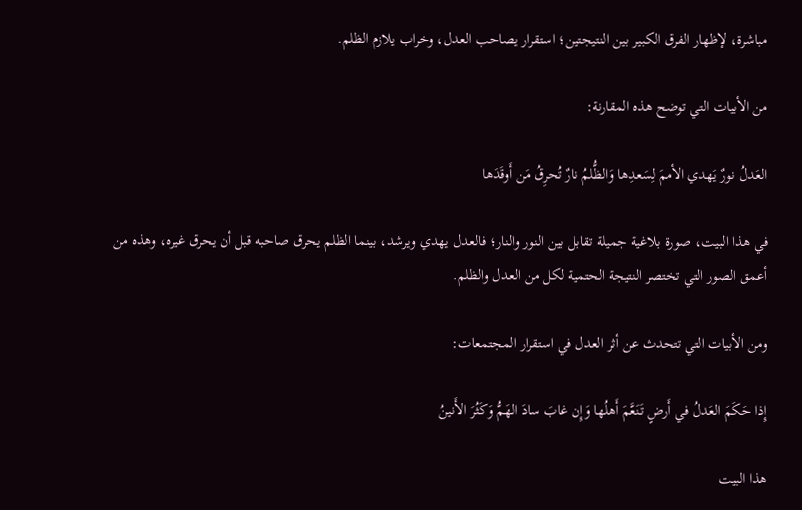مباشرة، لإظهار الفرق الكبير بين النتيجتين؛ استقرار يصاحب العدل، وخراب يلازم الظلم.

من الأبيات التي توضح هذه المقارنة:

العَدلُ نورٌ يَهدي الأممَ لِسَعدِها وَالظُّلمُ نارٌ تُحرِقُ مَن أَوقَدَها

في هذا البيت، صورة بلاغية جميلة تقابل بين النور والنار؛ فالعدل يهدي ويرشد، بينما الظلم يحرق صاحبه قبل أن يحرق غيره، وهذه من أعمق الصور التي تختصر النتيجة الحتمية لكل من العدل والظلم.

ومن الأبيات التي تتحدث عن أثر العدل في استقرار المجتمعات:

إِذا حَكَمَ العَدلُ في أَرضٍ تَنَعَّمَ أَهلُها وَإِن غابَ سادَ الهَمُّ وَكَثُرَ الأَنينُ

هذا البيت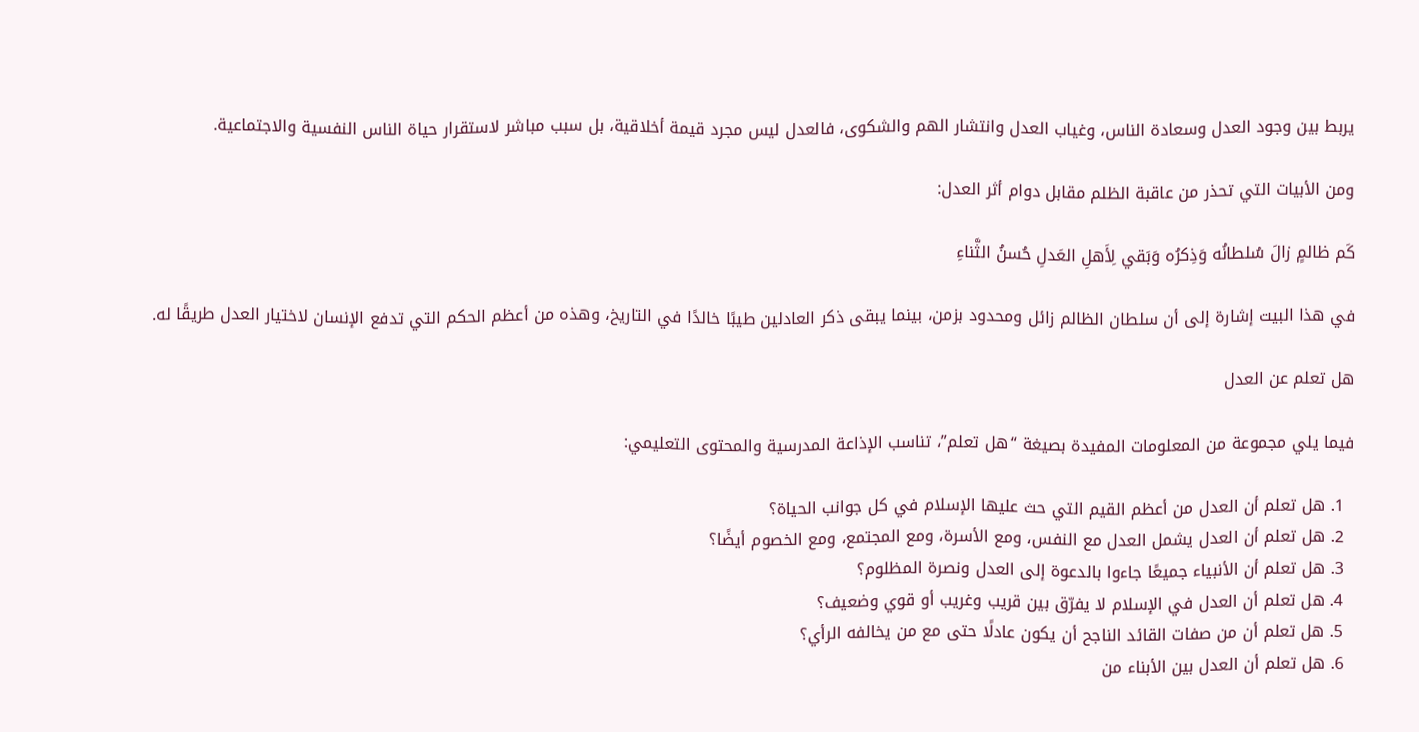يربط بين وجود العدل وسعادة الناس، وغياب العدل وانتشار الهم والشكوى، فالعدل ليس مجرد قيمة أخلاقية، بل سبب مباشر لاستقرار حياة الناس النفسية والاجتماعية.

ومن الأبيات التي تحذر من عاقبة الظلم مقابل دوام أثر العدل:

كَم ظالمٍ زالَ سُلطانُه وَذِكرُه وَبَقي لِأَهلِ العَدلِ حُسنُ الثَّناءِ

في هذا البيت إشارة إلى أن سلطان الظالم زائل ومحدود بزمن، بينما يبقى ذكر العادلين طيبًا خالدًا في التاريخ، وهذه من أعظم الحكم التي تدفع الإنسان لاختيار العدل طريقًا له.

هل تعلم عن العدل

فيما يلي مجموعة من المعلومات المفيدة بصيغة “هل تعلم”، تناسب الإذاعة المدرسية والمحتوى التعليمي:

  1. هل تعلم أن العدل من أعظم القيم التي حث عليها الإسلام في كل جوانب الحياة؟
  2. هل تعلم أن العدل يشمل العدل مع النفس، ومع الأسرة، ومع المجتمع، ومع الخصوم أيضًا؟
  3. هل تعلم أن الأنبياء جميعًا جاءوا بالدعوة إلى العدل ونصرة المظلوم؟
  4. هل تعلم أن العدل في الإسلام لا يفرّق بين قريب وغريب أو قوي وضعيف؟
  5. هل تعلم أن من صفات القائد الناجح أن يكون عادلًا حتى مع من يخالفه الرأي؟
  6. هل تعلم أن العدل بين الأبناء من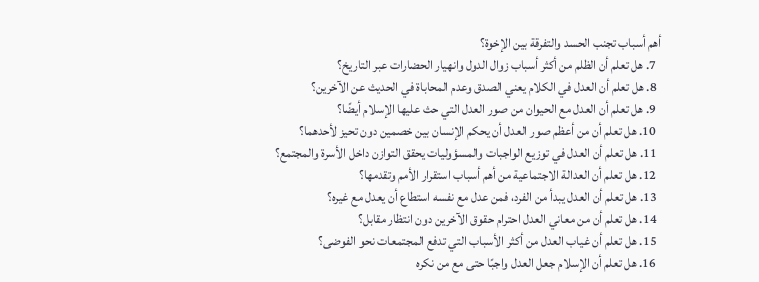أهم أسباب تجنب الحسد والتفرقة بين الإخوة؟
  7. هل تعلم أن الظلم من أكثر أسباب زوال الدول وانهيار الحضارات عبر التاريخ؟
  8. هل تعلم أن العدل في الكلام يعني الصدق وعدم المحاباة في الحديث عن الآخرين؟
  9. هل تعلم أن العدل مع الحيوان من صور العدل التي حث عليها الإسلام أيضًا؟
  10. هل تعلم أن من أعظم صور العدل أن يحكم الإنسان بين خصمين دون تحيز لأحدهما؟
  11. هل تعلم أن العدل في توزيع الواجبات والمسؤوليات يحقق التوازن داخل الأسرة والمجتمع؟
  12. هل تعلم أن العدالة الاجتماعية من أهم أسباب استقرار الأمم وتقدمها؟
  13. هل تعلم أن العدل يبدأ من الفرد، فمن عدل مع نفسه استطاع أن يعدل مع غيره؟
  14. هل تعلم أن من معاني العدل احترام حقوق الآخرين دون انتظار مقابل؟
  15. هل تعلم أن غياب العدل من أكثر الأسباب التي تدفع المجتمعات نحو الفوضى؟
  16. هل تعلم أن الإسلام جعل العدل واجبًا حتى مع من نكره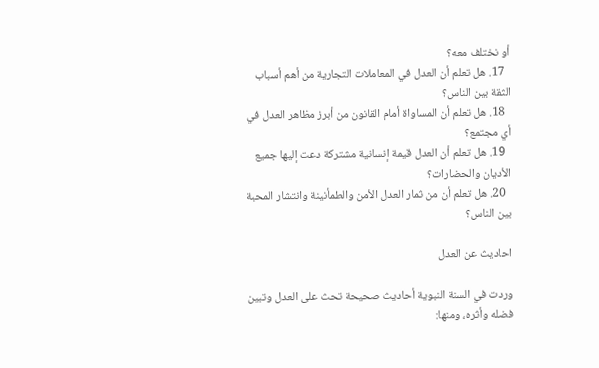أو نختلف معه؟
  17. هل تعلم أن العدل في المعاملات التجارية من أهم أسباب الثقة بين الناس؟
  18. هل تعلم أن المساواة أمام القانون من أبرز مظاهر العدل في أي مجتمع؟
  19. هل تعلم أن العدل قيمة إنسانية مشتركة دعت إليها جميع الأديان والحضارات؟
  20. هل تعلم أن من ثمار العدل الأمن والطمأنينة وانتشار المحبة بين الناس؟

احاديث عن العدل

وردت في السنة النبوية أحاديث صحيحة تحث على العدل وتبين فضله وأثره، ومنها: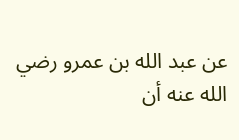عن عبد الله بن عمرو رضي الله عنه أن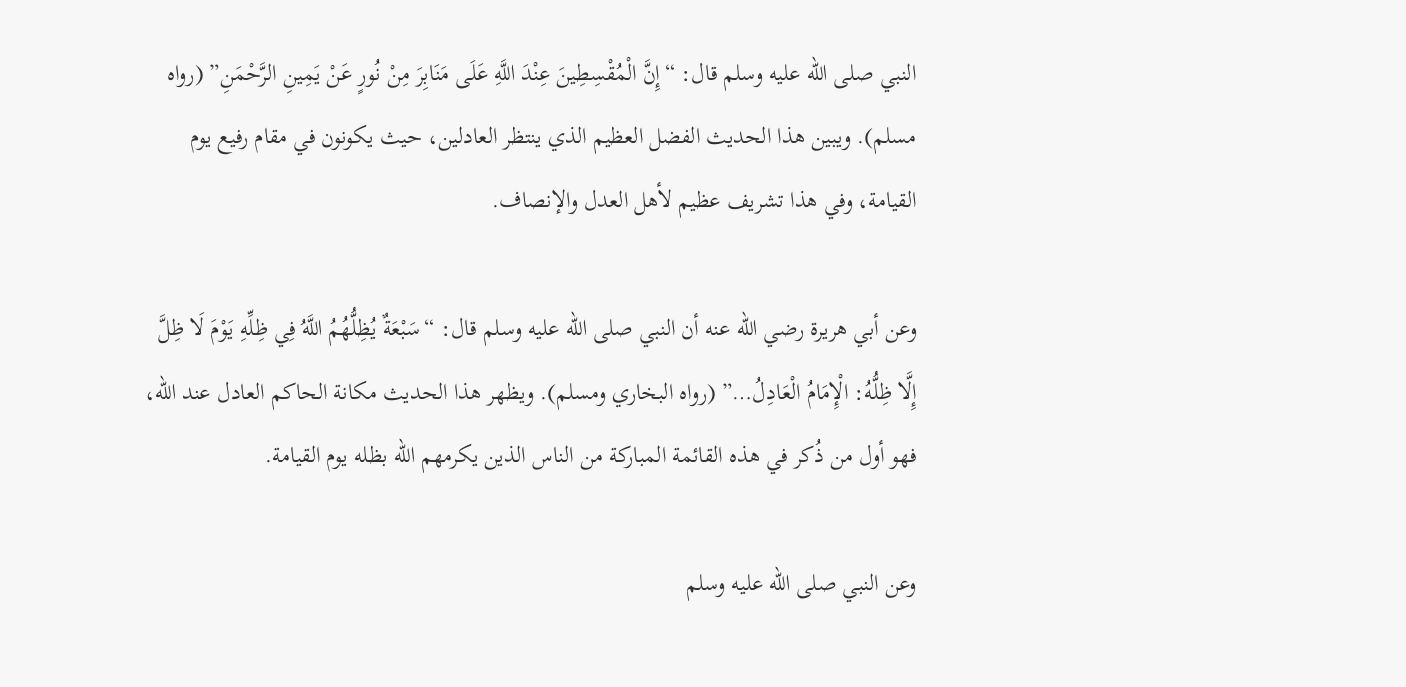النبي صلى الله عليه وسلم قال: “إِنَّ الْمُقْسِطِينَ عِنْدَ اللَّهِ عَلَى مَنَابِرَ مِنْ نُورٍ عَنْ يَمِينِ الرَّحْمَنِ” (رواه مسلم). ويبين هذا الحديث الفضل العظيم الذي ينتظر العادلين، حيث يكونون في مقام رفيع يوم القيامة، وفي هذا تشريف عظيم لأهل العدل والإنصاف.

وعن أبي هريرة رضي الله عنه أن النبي صلى الله عليه وسلم قال: “سَبْعَةٌ يُظِلُّهُمُ اللَّهُ فِي ظِلِّهِ يَوْمَ لَا ظِلَّ إِلَّا ظِلُّهُ: الْإِمَامُ الْعَادِلُ…” (رواه البخاري ومسلم). ويظهر هذا الحديث مكانة الحاكم العادل عند الله، فهو أول من ذُكر في هذه القائمة المباركة من الناس الذين يكرمهم الله بظله يوم القيامة.

وعن النبي صلى الله عليه وسلم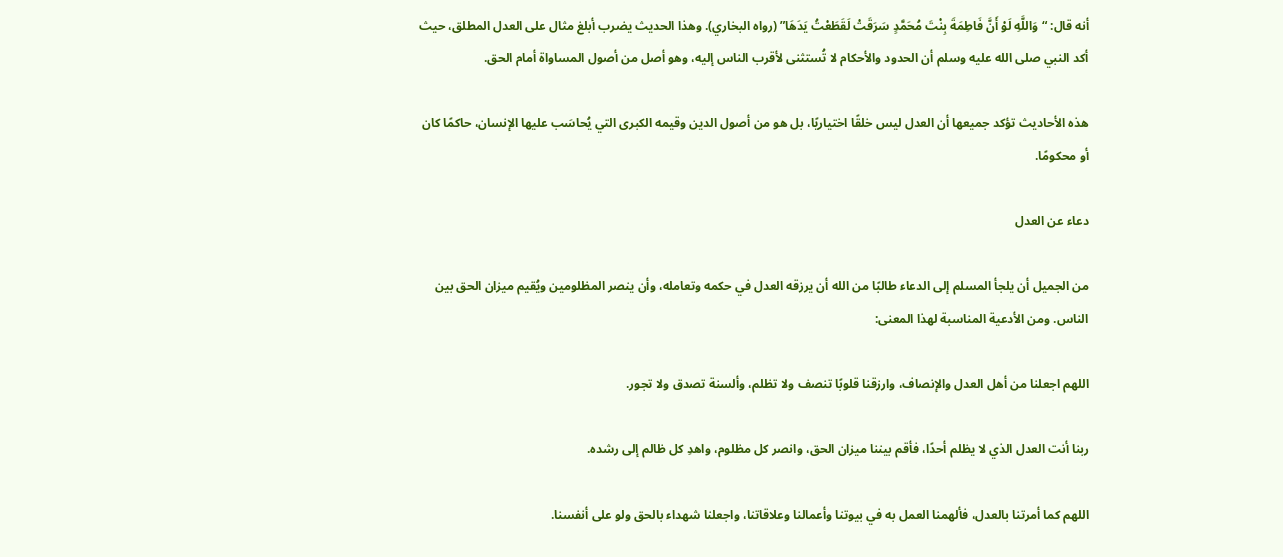أنه قال: “وَاللَّهِ لَوْ أَنَّ فَاطِمَةَ بِنْتَ مُحَمَّدٍ سَرَقَتْ لَقَطَعْتُ يَدَهَا” (رواه البخاري). وهذا الحديث يضرب أبلغ مثال على العدل المطلق، حيث أكد النبي صلى الله عليه وسلم أن الحدود والأحكام لا تُستثنى لأقرب الناس إليه، وهو أصل من أصول المساواة أمام الحق.

هذه الأحاديث تؤكد جميعها أن العدل ليس خلقًا اختياريًا، بل هو من أصول الدين وقيمه الكبرى التي يُحاسَب عليها الإنسان، حاكمًا كان أو محكومًا.

دعاء عن العدل

من الجميل أن يلجأ المسلم إلى الدعاء طالبًا من الله أن يرزقه العدل في حكمه وتعامله، وأن ينصر المظلومين ويُقيم ميزان الحق بين الناس. ومن الأدعية المناسبة لهذا المعنى:

اللهم اجعلنا من أهل العدل والإنصاف، وارزقنا قلوبًا تنصف ولا تظلم، وألسنة تصدق ولا تجور.

ربنا أنت العدل الذي لا يظلم أحدًا، فأقم بيننا ميزان الحق، وانصر كل مظلوم، واهدِ كل ظالم إلى رشده.

اللهم كما أمرتنا بالعدل، فألهمنا العمل به في بيوتنا وأعمالنا وعلاقاتنا، واجعلنا شهداء بالحق ولو على أنفسنا.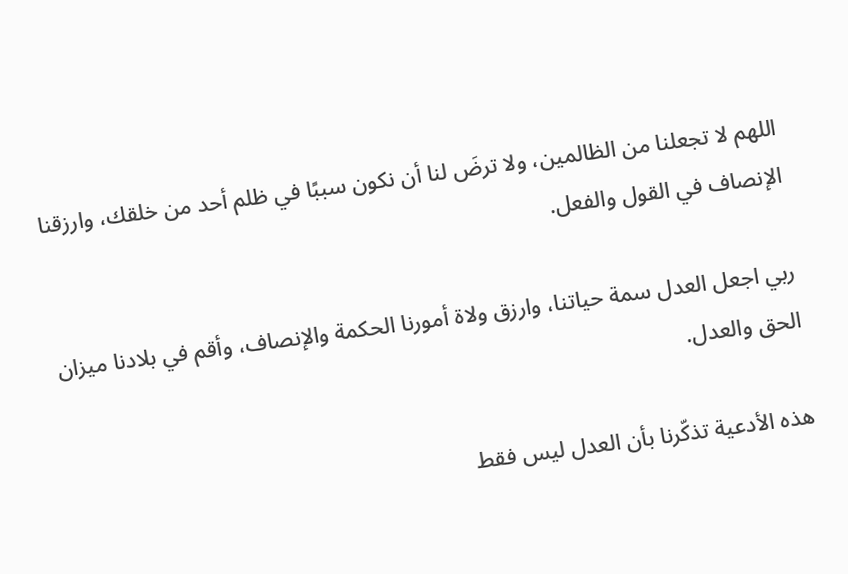اللهم لا تجعلنا من الظالمين، ولا ترضَ لنا أن نكون سببًا في ظلم أحد من خلقك، وارزقنا الإنصاف في القول والفعل.

ربي اجعل العدل سمة حياتنا، وارزق ولاة أمورنا الحكمة والإنصاف، وأقم في بلادنا ميزان الحق والعدل.

هذه الأدعية تذكّرنا بأن العدل ليس فقط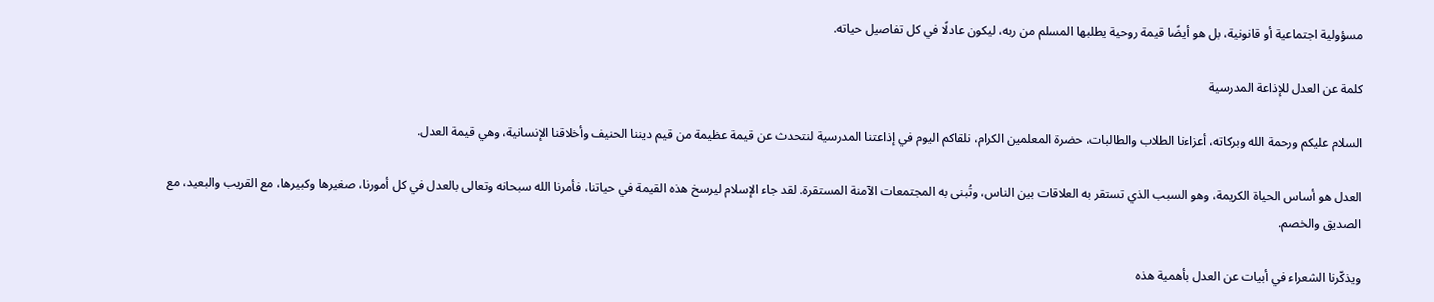مسؤولية اجتماعية أو قانونية، بل هو أيضًا قيمة روحية يطلبها المسلم من ربه، ليكون عادلًا في كل تفاصيل حياته.

كلمة عن العدل للإذاعة المدرسية

السلام عليكم ورحمة الله وبركاته، أعزاءنا الطلاب والطالبات، حضرة المعلمين الكرام، نلقاكم اليوم في إذاعتنا المدرسية لنتحدث عن قيمة عظيمة من قيم ديننا الحنيف وأخلاقنا الإنسانية، وهي قيمة العدل.

العدل هو أساس الحياة الكريمة، وهو السبب الذي تستقر به العلاقات بين الناس، وتُبنى به المجتمعات الآمنة المستقرة. لقد جاء الإسلام ليرسخ هذه القيمة في حياتنا، فأمرنا الله سبحانه وتعالى بالعدل في كل أمورنا، صغيرها وكبيرها، مع القريب والبعيد، مع الصديق والخصم.

ويذكّرنا الشعراء في أبيات عن العدل بأهمية هذه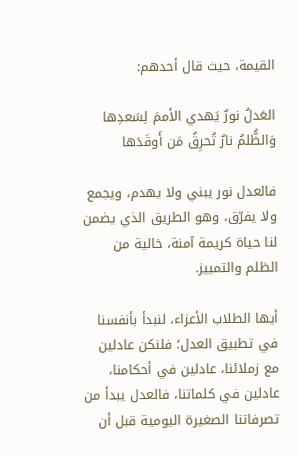القيمة، حيث قال أحدهم:

العَدلُ نورٌ يَهدي الأممَ لِسَعدِها وَالظُّلمُ نارٌ تُحرِقُ مَن أَوقَدَها

فالعدل نور يبني ولا يهدم، ويجمع ولا يفرّق، وهو الطريق الذي يضمن لنا حياة كريمة آمنة، خالية من الظلم والتمييز.

أيها الطلاب الأعزاء، لنبدأ بأنفسنا في تطبيق العدل؛ فلنكن عادلين مع زملائنا، عادلين في أحكامنا، عادلين في كلماتنا، فالعدل يبدأ من تصرفاتنا الصغيرة اليومية قبل أن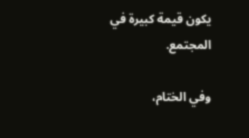يكون قيمة كبيرة في المجتمع.

وفي الختام،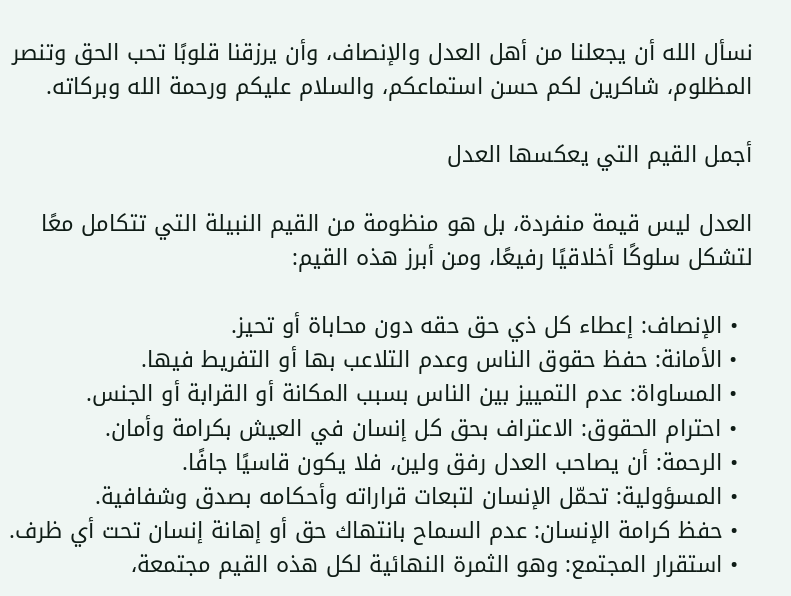نسأل الله أن يجعلنا من أهل العدل والإنصاف، وأن يرزقنا قلوبًا تحب الحق وتنصر المظلوم، شاكرين لكم حسن استماعكم، والسلام عليكم ورحمة الله وبركاته.

أجمل القيم التي يعكسها العدل

العدل ليس قيمة منفردة، بل هو منظومة من القيم النبيلة التي تتكامل معًا لتشكل سلوكًا أخلاقيًا رفيعًا، ومن أبرز هذه القيم:

  • الإنصاف: إعطاء كل ذي حق حقه دون محاباة أو تحيز.
  • الأمانة: حفظ حقوق الناس وعدم التلاعب بها أو التفريط فيها.
  • المساواة: عدم التمييز بين الناس بسبب المكانة أو القرابة أو الجنس.
  • احترام الحقوق: الاعتراف بحق كل إنسان في العيش بكرامة وأمان.
  • الرحمة: أن يصاحب العدل رفق ولين، فلا يكون قاسيًا جافًا.
  • المسؤولية: تحمّل الإنسان لتبعات قراراته وأحكامه بصدق وشفافية.
  • حفظ كرامة الإنسان: عدم السماح بانتهاك حق أو إهانة إنسان تحت أي ظرف.
  • استقرار المجتمع: وهو الثمرة النهائية لكل هذه القيم مجتمعة،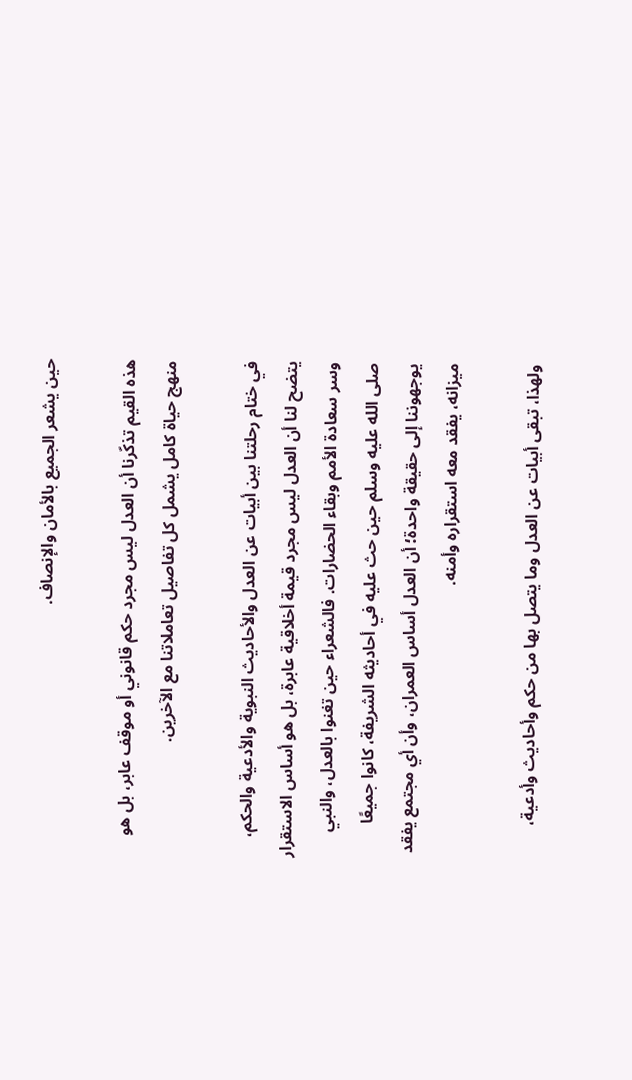حين يشعر الجميع بالأمان والإنصاف.

هذه القيم تذكّرنا أن العدل ليس مجرد حكم قانوني أو موقف عابر، بل هو منهج حياة كامل يشمل كل تفاصيل تعاملاتنا مع الآخرين.

في ختام رحلتنا بين أبيات عن العدل والأحاديث النبوية والأدعية والحكم، يتضح لنا أن العدل ليس مجرد قيمة أخلاقية عابرة، بل هو أساس الاستقرار وسر سعادة الأمم وبقاء الحضارات. فالشعراء حين تغنوا بالعدل، والنبي صلى الله عليه وسلم حين حث عليه في أحاديثه الشريفة، كانوا جميعًا يوجهوننا إلى حقيقة واحدة؛ أن العدل أساس العمران، وأن أي مجتمع يفقد ميزانه، يفقد معه استقراره وأمنه.

ولهذا، تبقى أبيات عن العدل وما يتصل بها من حكم وأحاديث وأدعية،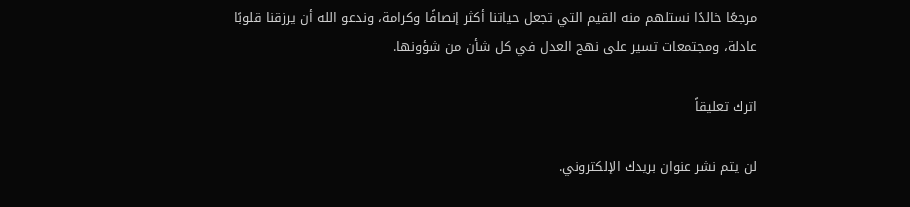مرجعًا خالدًا نستلهم منه القيم التي تجعل حياتنا أكثر إنصافًا وكرامة، وندعو الله أن يرزقنا قلوبًا عادلة، ومجتمعات تسير على نهج العدل في كل شأن من شؤونها.

اترك تعليقاً

لن يتم نشر عنوان بريدك الإلكتروني.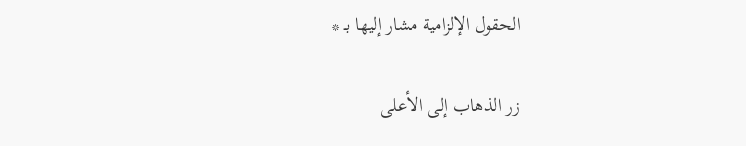الحقول الإلزامية مشار إليها بـ *

زر الذهاب إلى الأعلى